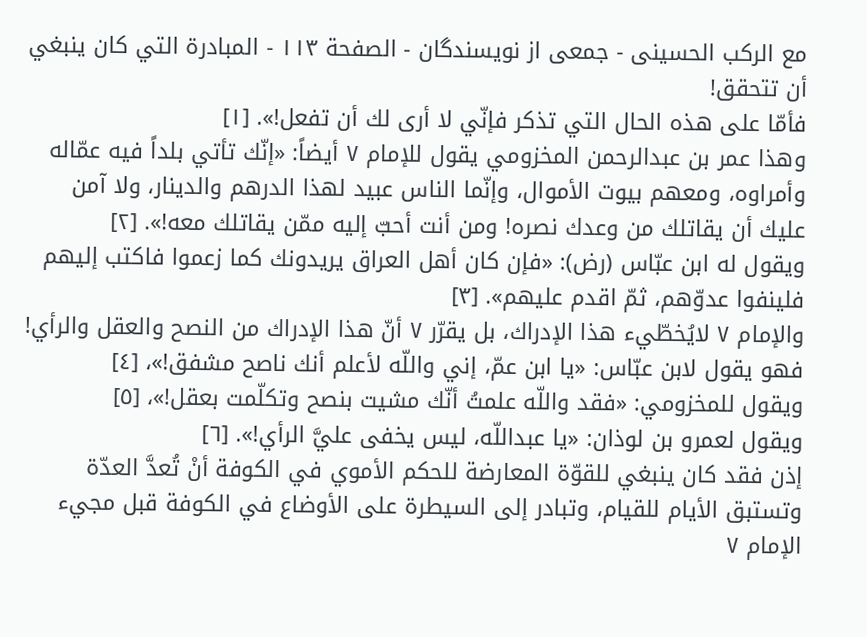مع الركب الحسينى - جمعی از نویسندگان - الصفحة ١١٣ - المبادرة التي كان ينبغي أن تتحقق!
فأمّا على هذه الحال التي تذكر فإنّي لا أرى لك أن تفعل!». [١]
وهذا عمر بن عبدالرحمن المخزومي يقول للإمام ٧ أيضاً: «إنّك تأتي بلداً فيه عمّاله وأمراوه، ومعهم بيوت الأموال، وإنّما الناس عبيد لهذا الدرهم والدينار، ولا آمن عليك أن يقاتلك من وعدك نصره! ومن أنت أحبّ إليه ممّن يقاتلك معه!». [٢]
ويقول له ابن عبّاس (رض): «فإن كان أهل العراق يريدونك كما زعموا فاكتب إليهم فلينفوا عدوّهم، ثمّ اقدم عليهم». [٣]
والإمام ٧ لايُخطّيء هذا الإدراك، بل يقرّر ٧ أنّ هذا الإدراك من النصح والعقل والرأي! فهو يقول لابن عبّاس: «يا ابن عمّ، إني واللّه لأعلم أنك ناصح مشفق!»، [٤]
ويقول للمخزومي: «فقد واللّه علمتُ أنّك مشيت بنصح وتكلّمت بعقل!»، [٥]
ويقول لعمرو بن لوذان: «يا عبداللّه، ليس يخفى عليَّ الرأي!». [٦]
إذن فقد كان ينبغي للقوّة المعارضة للحكم الأموي في الكوفة أنْ تُعدَّ العدّة وتستبق الأيام للقيام، وتبادر إلى السيطرة على الأوضاع في الكوفة قبل مجيء الإمام ٧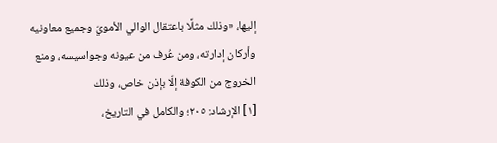إليها، «وذلك مثلًا باعتقال الوالي الأمويّ وجميع معاونيه وأركان إدارته، ومن عُرف من عيونه وجواسيسه، ومنع الخروج من الكوفة إلّا بإذن خاص، وذلك
[١] الإرشاد: ٢٠٥؛ والكامل في التاريخ،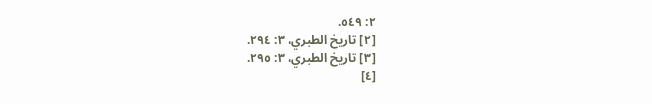٢: ٥٤٩.
[٢] تاريخ الطبري، ٣: ٢٩٤.
[٣] تاريخ الطبري، ٣: ٢٩٥.
[٤]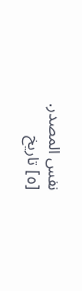نفس المصدر.
[٥] تاريخ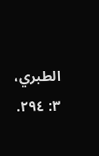الطبري، ٣: ٢٩٤.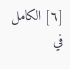[٦] الكامل في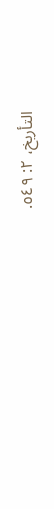التأريخ، ٢: ٥٤٩.